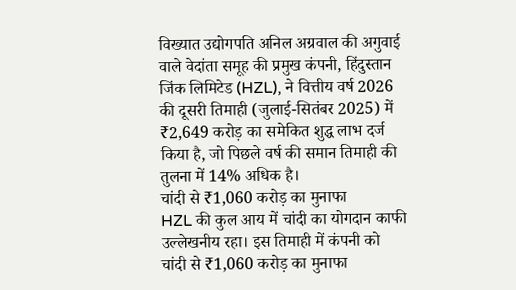विख्यात उद्योगपति अनिल अग्रवाल की अगुवाई वाले वेदांता समूह की प्रमुख कंपनी, हिंदुस्तान जिंक लिमिटेड (HZL), ने वित्तीय वर्ष 2026 की दूसरी तिमाही (जुलाई-सितंबर 2025) में ₹2,649 करोड़ का समेकित शुद्ध लाभ दर्ज किया है, जो पिछले वर्ष की समान तिमाही की तुलना में 14% अधिक है।
चांदी से ₹1,060 करोड़ का मुनाफा
HZL की कुल आय में चांदी का योगदान काफी उल्लेखनीय रहा। इस तिमाही में कंपनी को चांदी से ₹1,060 करोड़ का मुनाफा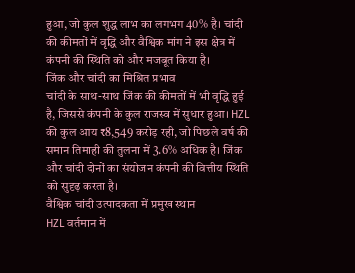हुआ, जो कुल शुद्ध लाभ का लगभग 40% है। चांदी की कीमतों में वृद्धि और वैश्विक मांग ने इस क्षेत्र में कंपनी की स्थिति को और मजबूत किया है।
जिंक और चांदी का मिश्रित प्रभाव
चांदी के साथ-साथ जिंक की कीमतों में भी वृद्धि हुई है, जिससे कंपनी के कुल राजस्व में सुधार हुआ। HZL की कुल आय ₹8,549 करोड़ रही, जो पिछले वर्ष की समान तिमाही की तुलना में 3.6% अधिक है। जिंक और चांदी दोनों का संयोजन कंपनी की वित्तीय स्थिति को सुदृढ़ करता है।
वैश्विक चांदी उत्पादकता में प्रमुख स्थान
HZL वर्तमान में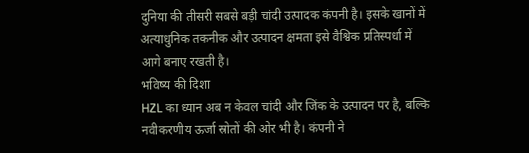दुनिया की तीसरी सबसे बड़ी चांदी उत्पादक कंपनी है। इसके खानों में अत्याधुनिक तकनीक और उत्पादन क्षमता इसे वैश्विक प्रतिस्पर्धा में आगे बनाए रखती है।
भविष्य की दिशा
HZL का ध्यान अब न केवल चांदी और जिंक के उत्पादन पर है, बल्कि नवीकरणीय ऊर्जा स्रोतों की ओर भी है। कंपनी ने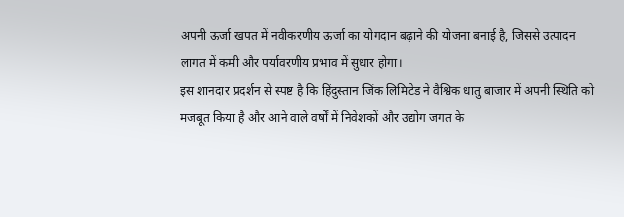अपनी ऊर्जा खपत में नवीकरणीय ऊर्जा का योगदान बढ़ाने की योजना बनाई है, जिससे उत्पादन लागत में कमी और पर्यावरणीय प्रभाव में सुधार होगा।
इस शानदार प्रदर्शन से स्पष्ट है कि हिंदुस्तान जिंक लिमिटेड ने वैश्विक धातु बाजार में अपनी स्थिति को मजबूत किया है और आने वाले वर्षों में निवेशकों और उद्योग जगत के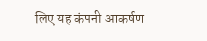लिए यह कंपनी आकर्षण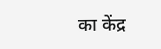का केंद्र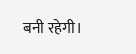बनी रहेगी।